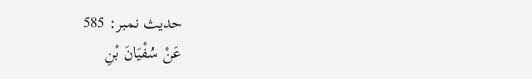حدیث نمبر: 585
عَنْ سُفْيَانَ بْنِ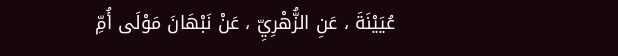عُيَيْنَةَ ، عَنِ الزُّهْرِيِّ ، عَنْ نَبْهَانَ مَوْلَى أُمِّ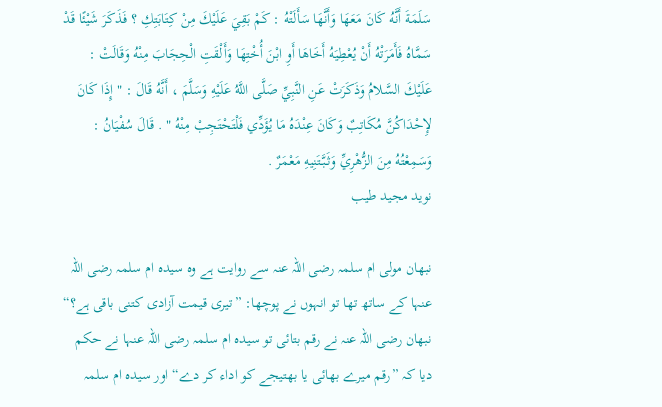سَلَمَةَ أَنَّهُ كَانَ مَعَهَا وَأَنَّهَا سَأَلَتْهُ : كَمْ بَقِيَ عَلَيْكَ مِنْ كِتَابَتِكِ ؟ فَذَكَرَ شَيْئًا قَدْ سَمَّاهُ فَأَمَرَتْهُ أَنْ يُعْطِيَهُ أَخَاهَا أَوِ ابْنَ أُخْتِهَا وَأَلْقَتِ الْحِجَابَ مِنْهُ وَقَالَتْ : عَلَيْكَ السَّلامُ وَذَكَرَتْ عَنِ النَّبِيِّ صَلَّى اللَّهُ عَلَيْهِ وَسَلَّمَ ، أَنَّهُ قَالَ : " إِذَا كَانَ لإِحْدَاكُنَّ مُكَاتِبٌ وَكَانَ عِنْدَهُ مَا يُؤَدِّي فَلْتَحْتَجِبْ مِنْهُ " . قَالَ سُفْيَانُ : وَسَمِعْتُهُ مِنَ الزُّهْرِيِّ وَثَبَّتَنِيهِ مَعْمَرٌ .
نوید مجید طیب

نبھان مولی ام سلمہ رضی اللہ عنہ سے روایت ہے وہ سیدہ ام سلمہ رضی اللہ عنہا کے ساتھ تھا تو انہوں نے پوچھا: ”تیری قیمت آزادی کتنی باقی ہے؟“ نبھان رضی اللہ عنہ نے رقم بتائی تو سیدہ ام سلمہ رضی اللہ عنہا نے حکم دیا کہ ”رقم میرے بھائی یا بھتیجے کو اداء کر دے“ اور سیدہ ام سلمہ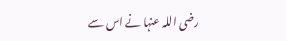رضی اللہ عنہا نے اس سے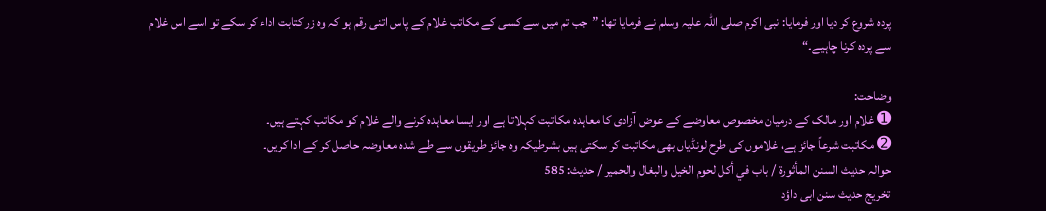پردہ شروع کر دیا اور فرمایا: نبی اکرم صلی اللہ علیہ وسلم نے فرمایا تھا: ”جب تم میں سے کسی کے مکاتب غلام کے پاس اتنی رقم ہو کہ وہ زر کتابت اداء کر سکے تو اسے اس غلام سے پردہ کرنا چاہیے۔“

وضاحت:
➊ غلام اور مالک کے درمیان مخصوص معاوضے کے عوض آزادی کا معاہدہ مکاتبت کہلاتا ہے اور ایسا معاہدہ کرنے والے غلام کو مکاتب کہتے ہیں۔
➋ مکاتبت شرعاً جائز ہے، غلاموں کی طرح لونڈیاں بھی مکاتبت کر سکتی ہیں بشرطیکہ وہ جائز طریقوں سے طے شدہ معاوضہ حاصل کر کے ادا کریں۔
حوالہ حدیث السنن المأثورة / باب في أكل لحوم الخيل والبغال والحمير / حدیث: 585
تخریج حدیث سنن ابی داؤد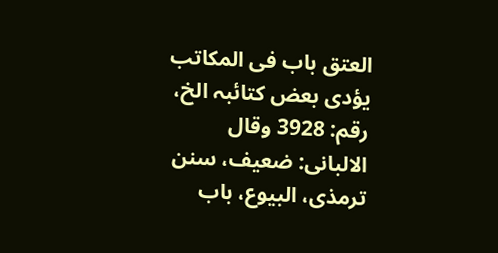العتق باب فی المکاتب یؤدی بعض کتائبہ الخ، رقم: 3928 وقال الالبانی: ضعیف، سنن ترمذی، البیوع، باب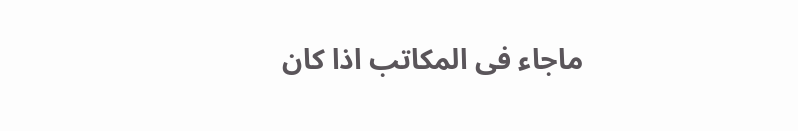ماجاء فی المکاتب اذا کان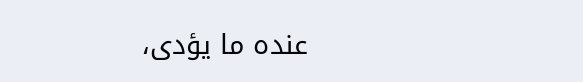عندہ ما یؤدی،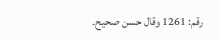رقم: 1261 وقال حسن صحیح۔